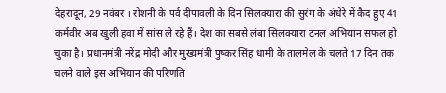देहरादून, 29 नवंबर । रोशनी के पर्व दीपावली के दिन सिलक्यारा की सुरंग के अंधेरे में कैद हुए 41 कर्मवीर अब खुली हवा में सांस ले रहे हैं। देश का सबसे लंबा सिलक्यारा टनल अभियान सफल हो चुका है। प्रधानमंत्री नरेंद्र मोदी और मुख्यमंत्री पुष्कर सिंह धामी के तालमेल के चलते 17 दिन तक चलने वाले इस अभियान की परिणति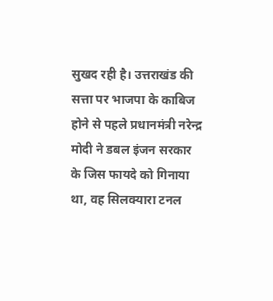सुखद रही है। उत्तराखंड की सत्ता पर भाजपा के काबिज होने से पहले प्रधानमंत्री नरेन्द्र मोदी ने डबल इंजन सरकार के जिस फायदे को गिनाया था, वह सिलक्यारा टनल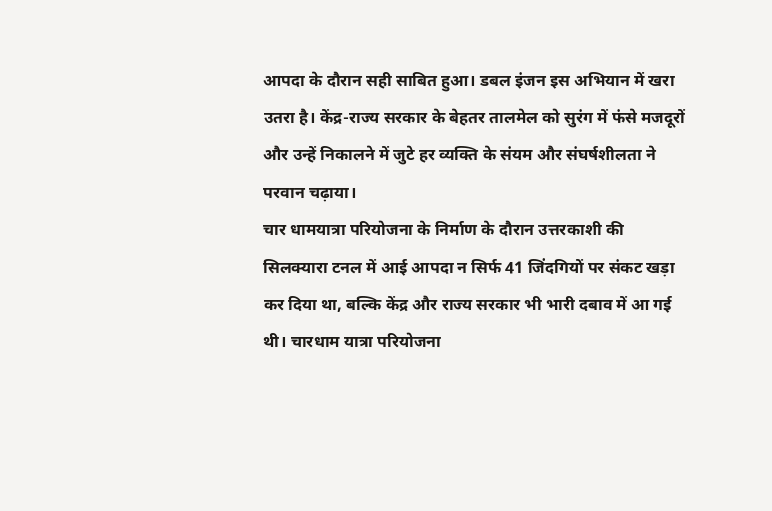आपदा के दौरान सही साबित हुआ। डबल इंजन इस अभियान में खरा उतरा है। केंद्र-राज्य सरकार के बेहतर तालमेल को सुरंग में फंसे मजदूरों और उन्हें निकालने में जुटे हर व्यक्ति के संयम और संघर्षशीलता ने परवान चढ़ाया।
चार धामयात्रा परियोजना के निर्माण के दौरान उत्तरकाशी की सिलक्यारा टनल में आई आपदा न सिर्फ 41 जिंदगियों पर संकट खड़ा कर दिया था, बल्कि केंद्र और राज्य सरकार भी भारी दबाव में आ गई थी। चारधाम यात्रा परियोजना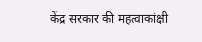केंद्र सरकार की महत्वाकांक्षी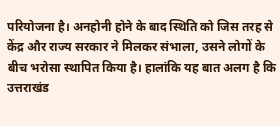परियोजना है। अनहोनी होने के बाद स्थिति को जिस तरह से केंद्र और राज्य सरकार ने मिलकर संभाला, उसने लोगों के बीच भरोसा स्थापित किया है। हालांकि यह बात अलग है कि उत्तराखंड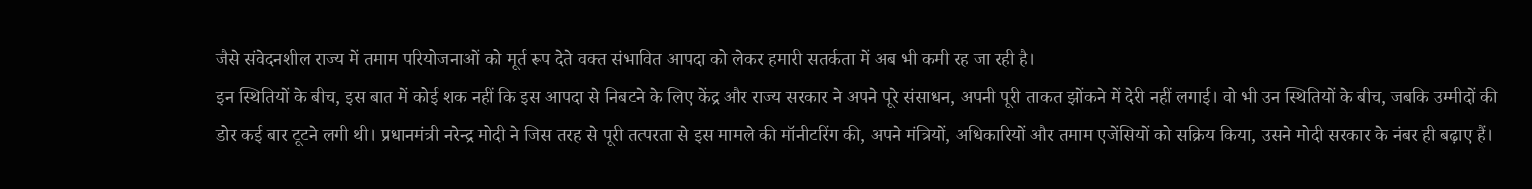जैसे संवेदनशील राज्य में तमाम परियोजनाओं को मूर्त रूप देते वक्त संभावित आपदा को लेकर हमारी सतर्कता में अब भी कमी रह जा रही है।
इन स्थितियों के बीच, इस बात में कोई शक नहीं कि इस आपदा से निबटने के लिए केंद्र और राज्य सरकार ने अपने पूरे संसाधन, अपनी पूरी ताकत झोंकने में देरी नहीं लगाई। वो भी उन स्थितियों के बीच, जबकि उम्मीदों की डोर कई बार टूटने लगी थी। प्रधानमंत्री नरेन्द्र मोदी ने जिस तरह से पूरी तत्परता से इस मामले की मॉनीटरिंग की, अपने मंत्रियों, अधिकारियों और तमाम एजेंसियों को सक्रिय किया, उसने मोदी सरकार के नंबर ही बढ़ाए हैं।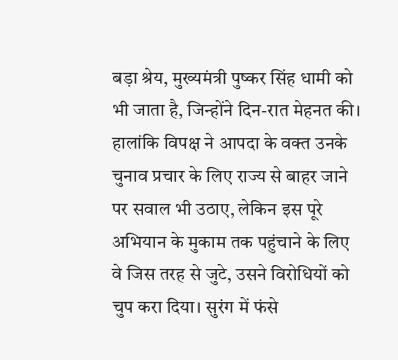बड़ा श्रेय, मुख्यमंत्री पुष्कर सिंह धामी को भी जाता है, जिन्होंने दिन-रात मेहनत की। हालांकि विपक्ष ने आपदा के वक्त उनके चुनाव प्रचार के लिए राज्य से बाहर जाने पर सवाल भी उठाए, लेकिन इस पूरे अभियान के मुकाम तक पहुंचाने के लिए वे जिस तरह से जुटे, उसने विरोधियों को चुप करा दिया। सुरंग में फंसे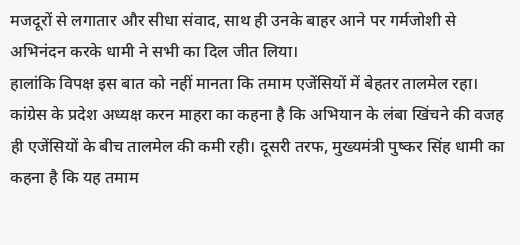मजदूरों से लगातार और सीधा संवाद, साथ ही उनके बाहर आने पर गर्मजोशी से अभिनंदन करके धामी ने सभी का दिल जीत लिया।
हालांकि विपक्ष इस बात को नहीं मानता कि तमाम एजेंसियों में बेहतर तालमेल रहा। कांग्रेस के प्रदेश अध्यक्ष करन माहरा का कहना है कि अभियान के लंबा खिंचने की वजह ही एजेंसियों के बीच तालमेल की कमी रही। दूसरी तरफ, मुख्यमंत्री पुष्कर सिंह धामी का कहना है कि यह तमाम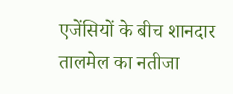एजेंसियों के बीच शानदार तालमेल का नतीजा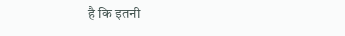है कि इतनी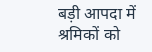बड़ी आपदा में श्रमिकों को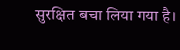सुरक्षित बचा लिया गया है।